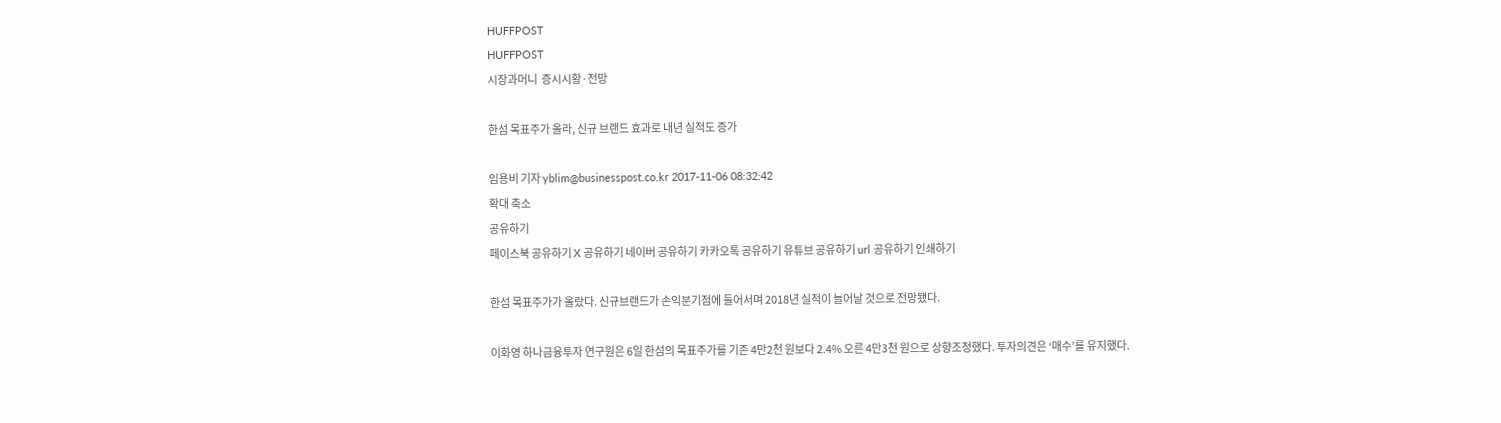HUFFPOST
HUFFPOST
시장과머니  증시시황·전망

한섬 목표주가 올라, 신규 브랜드 효과로 내년 실적도 증가

임용비 기자 yblim@businesspost.co.kr 2017-11-06 08:32:42
확대 축소
공유하기
페이스북 공유하기 X 공유하기 네이버 공유하기 카카오톡 공유하기 유튜브 공유하기 url 공유하기 인쇄하기

한섬 목표주가가 올랐다. 신규브랜드가 손익분기점에 들어서며 2018년 실적이 늘어날 것으로 전망됐다.

이화영 하나금융투자 연구원은 6일 한섬의 목표주가를 기존 4만2천 원보다 2.4% 오른 4만3천 원으로 상향조정했다. 투자의견은 ‘매수’를 유지했다.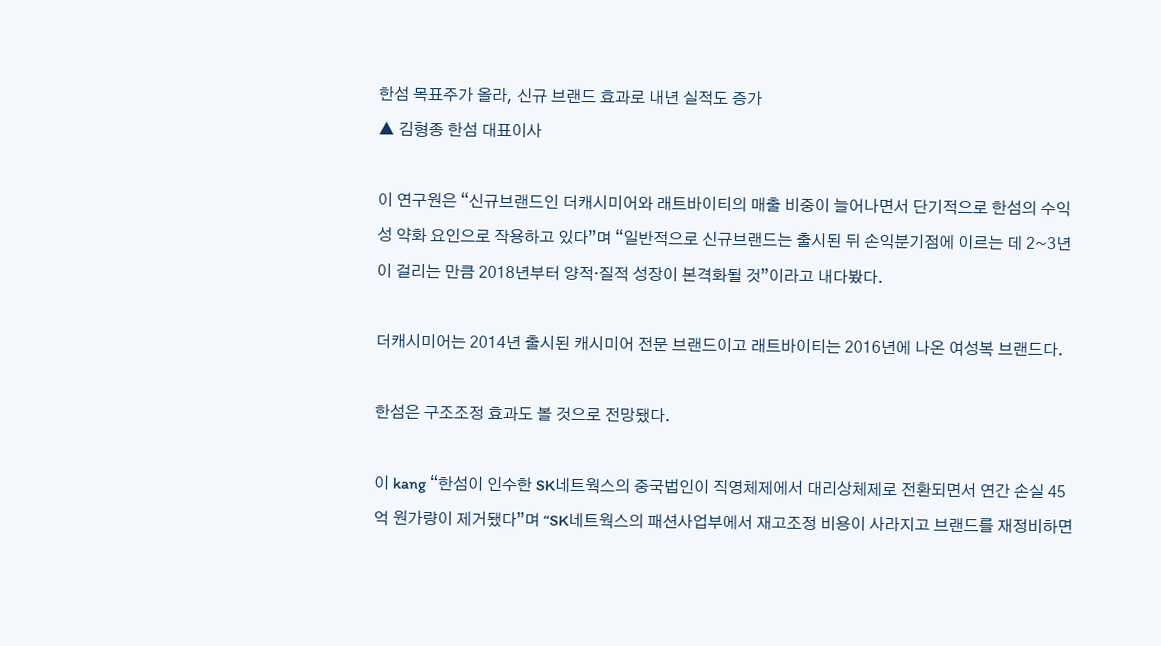한섬 목표주가 올라, 신규 브랜드 효과로 내년 실적도 증가
▲ 김형종 한섬 대표이사

이 연구원은 “신규브랜드인 더캐시미어와 래트바이티의 매출 비중이 늘어나면서 단기적으로 한섬의 수익성 약화 요인으로 작용하고 있다”며 “일반적으로 신규브랜드는 출시된 뒤 손익분기점에 이르는 데 2~3년이 걸리는 만큼 2018년부터 양적·질적 성장이 본격화될 것”이라고 내다봤다.

더캐시미어는 2014년 출시된 캐시미어 전문 브랜드이고 래트바이티는 2016년에 나온 여성복 브랜드다.

한섬은 구조조정 효과도 볼 것으로 전망됐다.

이 kang “한섬이 인수한 SK네트웍스의 중국법인이 직영체제에서 대리상체제로 전환되면서 연간 손실 45억 원가량이 제거됐다”며 “SK네트웍스의 패션사업부에서 재고조정 비용이 사라지고 브랜드를 재정비하면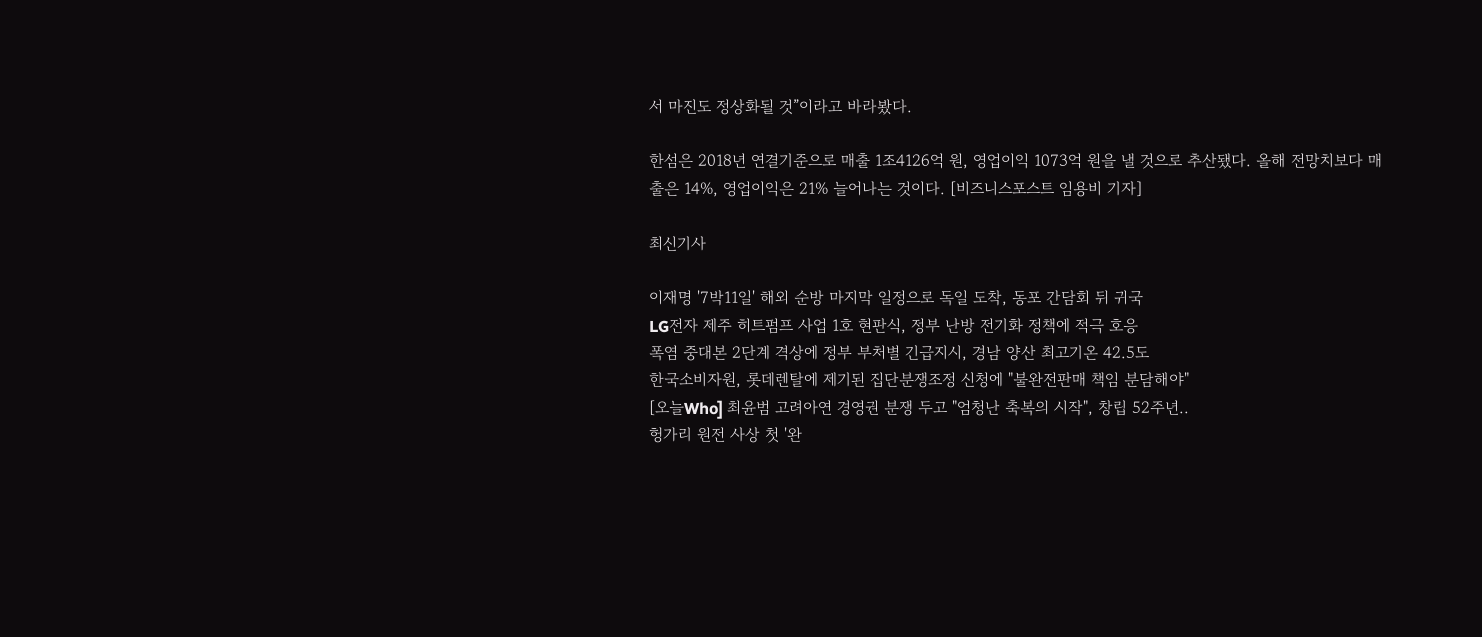서 마진도 정상화될 것”이라고 바라봤다.

한섬은 2018년 연결기준으로 매출 1조4126억 원, 영업이익 1073억 원을 낼 것으로 추산됐다. 올해 전망치보다 매출은 14%, 영업이익은 21% 늘어나는 것이다. [비즈니스포스트 임용비 기자]

최신기사

이재명 '7박11일' 해외 순방 마지막 일정으로 독일 도착, 동포 간담회 뒤 귀국
LG전자 제주 히트펌프 사업 1호 현판식, 정부 난방 전기화 정책에 적극 호응
폭염 중대본 2단계 격상에 정부 부처별 긴급지시, 경남 양산 최고기온 42.5도
한국소비자원, 롯데렌탈에 제기된 집단분쟁조정 신청에 "불완전판매 책임 분담해야"
[오늘Who] 최윤범 고려아연 경영권 분쟁 두고 "엄청난 축복의 시작", 창립 52주년..
헝가리 원전 사상 첫 '완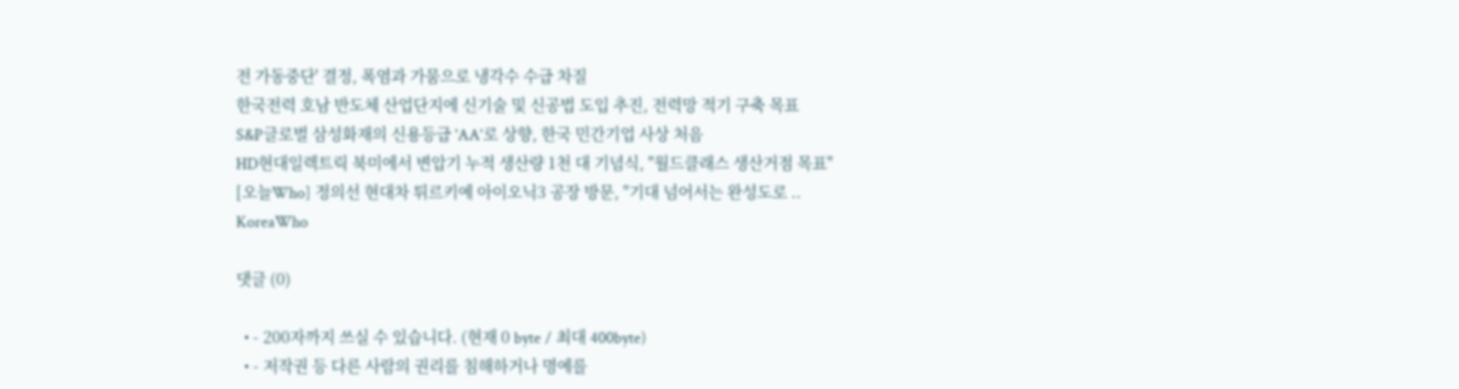전 가동중단' 결정, 폭염과 가뭄으로 냉각수 수급 차질
한국전력 호남 반도체 산업단지에 신기술 및 신공법 도입 추진, 전력망 적기 구축 목표
S&P글로벌 삼성화재의 신용등급 'AA'로 상향, 한국 민간기업 사상 처음
HD현대일렉트릭 북미에서 변압기 누적 생산량 1천 대 기념식, "월드클래스 생산거점 목표"
[오늘Who] 정의선 현대차 튀르키예 아이오닉3 공장 방문, "기대 넘어서는 완성도로 ..
KoreaWho

댓글 (0)

  • - 200자까지 쓰실 수 있습니다. (현재 0 byte / 최대 400byte)
  • - 저작권 등 다른 사람의 권리를 침해하거나 명예를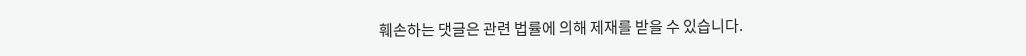훼손하는 댓글은 관련 법률에 의해 제재를 받을 수 있습니다.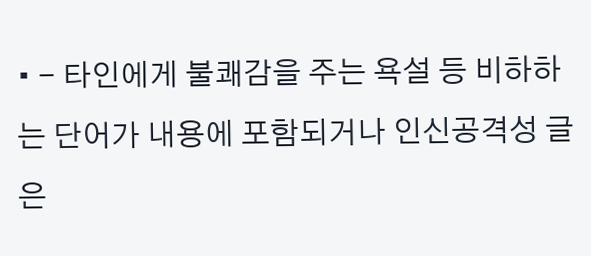• - 타인에게 불쾌감을 주는 욕설 등 비하하는 단어가 내용에 포함되거나 인신공격성 글은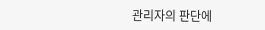관리자의 판단에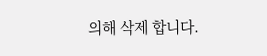의해 삭제 합니다.